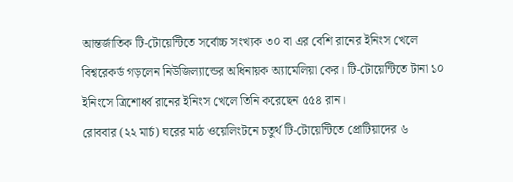আন্তর্জাতিক টি-টোয়েন্টিতে সর্বোচ্চ সংখ্যক ৩০ বা এর বেশি রানের ইনিংস খেলে বিশ্বরেকর্ড গড়লেন নিউজিল্যান্ডের অধিনায়ক অ্যামেলিয়া কের। টি-টোয়েন্টিতে টানা ১০ ইনিংসে ত্রিশোর্ধ্ব রানের ইনিংস খেলে তিনি করেছেন ৫৫৪ রান।
রোববার (২২ মার্চ) ঘরের মাঠ ওয়েলিংটনে চতুর্থ টি-টোয়েন্টিতে প্রোটিয়াদের ৬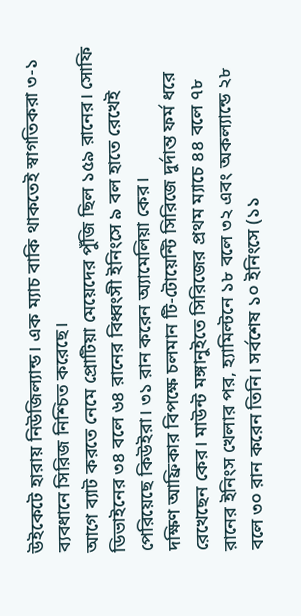উইকেটে হারায় নিউজিল্যান্ড। এক ম্যাচ বাকি থাকতেই স্বাগতিকরা ৩-১ ব্যবধানে সিরিজ নিশ্চিত করেছে।
আগে ব্যাট করতে নেমে প্রোটিয়া মেয়েদের পুঁজি ছিল ১৫৯ রানের। সোফি ডিভাইনের ৩৪ বলে ৬৪ রানের বিধ্বংসী ইনিংসে ৯ বল হাতে রেখেই পেরিয়েছে কিউইরা। ৩১ রান করেন অ্যামেলিয়া কের।
দক্ষিণ আফ্রিকার বিপক্ষে চলমান টি-টোয়েন্টি সিরিজে দুর্দান্ত ফর্ম ধরে রেখেছেন কের। মাউন্ট মঙ্গানুইতে সিরিজের প্রথম ম্যাচে ৪৪ বলে ৭৮ রানের ইনিংস খেলার পর, হ্যামিল্টনে ১৮ বলে ৩২ এবং অকল্যান্ডে ২৮ বলে ৩০ রান করেন তিনি। সর্বশেষ ১০ ইনিংসে (১১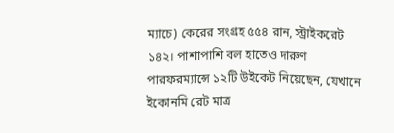ম্যাচে) কেরের সংগ্রহ ৫৫৪ রান, স্ট্রাইকরেট ১৪২। পাশাপাশি বল হাতেও দারুণ পারফরম্যান্সে ১২টি উইকেট নিয়েছেন, যেখানে ইকোনমি রেট মাত্র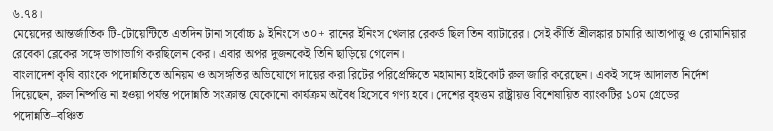৬.৭৪।
মেয়েদের আন্তর্জাতিক টি-টোয়েন্টিতে এতদিন টানা সর্বোচ্চ ৯ ইনিংসে ৩০+ রানের ইনিংস খেলার রেকর্ড ছিল তিন ব্যাটারের। সেই কীর্তি শ্রীলঙ্কার চামারি আতাপাত্তু ও রোমানিয়ার রেবেকা ব্লেকের সঙ্গে ভাগাভাগি করছিলেন কের। এবার অপর দুজনকেই তিনি ছাড়িয়ে গেলেন।
বাংলাদেশ কৃষি ব্যাংকে পদোন্নতিতে অনিয়ম ও অসঙ্গতির অভিযোগে দায়ের করা রিটের পরিপ্রেক্ষিতে মহামান্য হাইকোর্ট রুল জারি করেছেন। একই সঙ্গে আদালত নির্দেশ দিয়েছেন, রুল নিষ্পত্তি না হওয়া পর্যন্ত পদোন্নতি সংক্রান্ত যেকোনো কার্যক্রম অবৈধ হিসেবে গণ্য হবে। দেশের বৃহত্তম রাষ্ট্রায়ত্ত বিশেষায়িত ব্যাংকটির ১০ম গ্রেডের পদোন্নতি–বঞ্চিত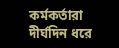কর্মকর্তারা দীর্ঘদিন ধরে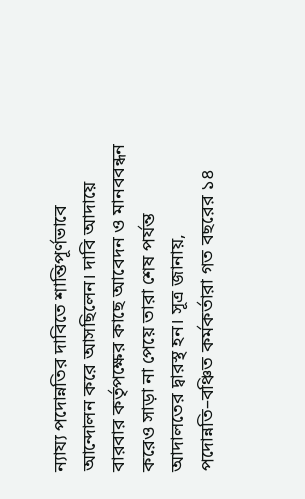ন্যায্য পদোন্নতির দাবিতে শান্তিপূর্ণভাবে আন্দোলন করে আসছিলেন। দাবি আদায়ে বারবার কর্তৃপক্ষের কাছে আবেদন ও মানববন্ধন করেও সাড়া না পেয়ে তারা শেষ পর্যন্ত আদালতের দ্বারস্থ হন। সূত্র জানায়, পদোন্নতি–বঞ্চিত কর্মকর্তারা গত বছরের ১৪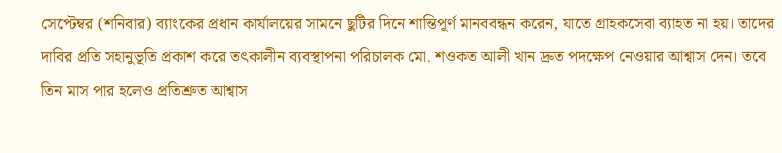সেপ্টেম্বর (শনিবার) ব্যাংকের প্রধান কার্যালয়ের সামনে ছুটির দিনে শান্তিপূর্ণ মানববন্ধন করেন, যাতে গ্রাহকসেবা ব্যাহত না হয়। তাদের দাবির প্রতি সহানুভূতি প্রকাশ করে তৎকালীন ব্যবস্থাপনা পরিচালক মো. শওকত আলী খান দ্রুত পদক্ষেপ নেওয়ার আশ্বাস দেন। তবে তিন মাস পার হলেও প্রতিশ্রুত আশ্বাস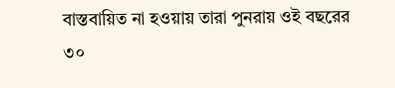বাস্তবায়িত না হওয়ায় তারা পুনরায় ওই বছরের ৩০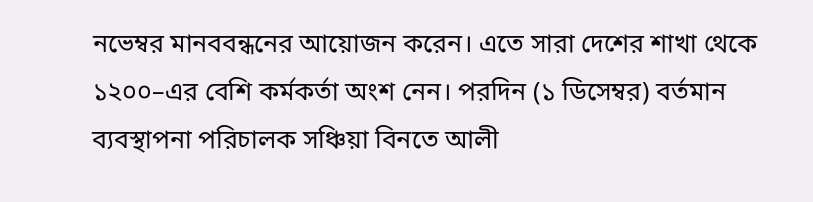নভেম্বর মানববন্ধনের আয়োজন করেন। এতে সারা দেশের শাখা থেকে ১২০০–এর বেশি কর্মকর্তা অংশ নেন। পরদিন (১ ডিসেম্বর) বর্তমান ব্যবস্থাপনা পরিচালক সঞ্চিয়া বিনতে আলী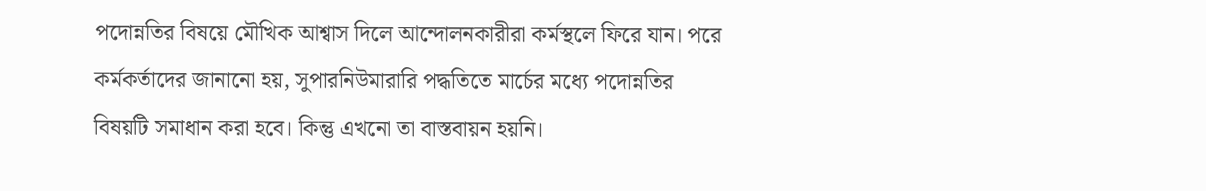পদোন্নতির বিষয়ে মৌখিক আশ্বাস দিলে আন্দোলনকারীরা কর্মস্থলে ফিরে যান। পরে কর্মকর্তাদের জানানো হয়, সুপারনিউমারারি পদ্ধতিতে মার্চের মধ্যে পদোন্নতির বিষয়টি সমাধান করা হবে। কিন্তু এখনো তা বাস্তবায়ন হয়নি।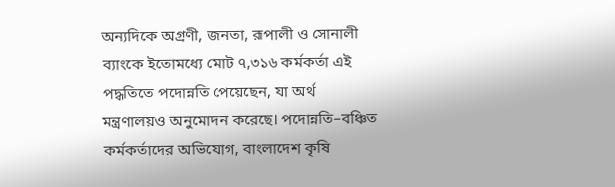অন্যদিকে অগ্রণী, জনতা, রূপালী ও সোনালী ব্যাংকে ইতোমধ্যে মোট ৭,৩১৬ কর্মকর্তা এই পদ্ধতিতে পদোন্নতি পেয়েছেন, যা অর্থ মন্ত্রণালয়ও অনুমোদন করেছে। পদোন্নতি–বঞ্চিত কর্মকর্তাদের অভিযোগ, বাংলাদেশ কৃষি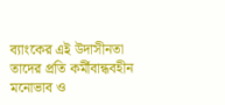ব্যাংকের এই উদাসীনতা তাদের প্রতি কর্মীবান্ধবহীন মনোভাব ও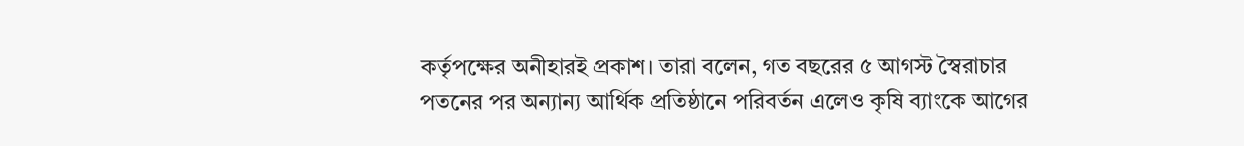কর্তৃপক্ষের অনীহারই প্রকাশ। তারা বলেন, গত বছরের ৫ আগস্ট স্বৈরাচার পতনের পর অন্যান্য আর্থিক প্রতিষ্ঠানে পরিবর্তন এলেও কৃষি ব্যাংকে আগের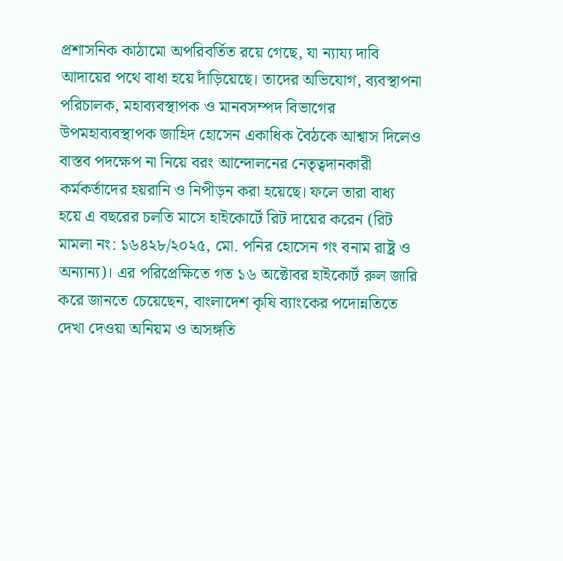প্রশাসনিক কাঠামো অপরিবর্তিত রয়ে গেছে, যা ন্যায্য দাবি আদায়ের পথে বাধা হয়ে দাঁড়িয়েছে। তাদের অভিযোগ, ব্যবস্থাপনা পরিচালক, মহাব্যবস্থাপক ও মানবসম্পদ বিভাগের উপমহাব্যবস্থাপক জাহিদ হোসেন একাধিক বৈঠকে আশ্বাস দিলেও বাস্তব পদক্ষেপ না নিয়ে বরং আন্দোলনের নেতৃত্বদানকারী কর্মকর্তাদের হয়রানি ও নিপীড়ন করা হয়েছে। ফলে তারা বাধ্য হয়ে এ বছরের চলতি মাসে হাইকোর্টে রিট দায়ের করেন (রিট মামলা নং: ১৬৪২৮/২০২৫, মো. পনির হোসেন গং বনাম রাষ্ট্র ও অন্যান্য)। এর পরিপ্রেক্ষিতে গত ১৬ অক্টোবর হাইকোর্ট রুল জারি করে জানতে চেয়েছেন, বাংলাদেশ কৃষি ব্যাংকের পদোন্নতিতে দেখা দেওয়া অনিয়ম ও অসঙ্গতি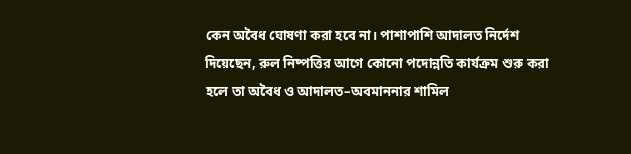কেন অবৈধ ঘোষণা করা হবে না। পাশাপাশি আদালত নির্দেশ দিয়েছেন, রুল নিষ্পত্তির আগে কোনো পদোন্নতি কার্যক্রম শুরু করা হলে তা অবৈধ ও আদালত–অবমাননার শামিল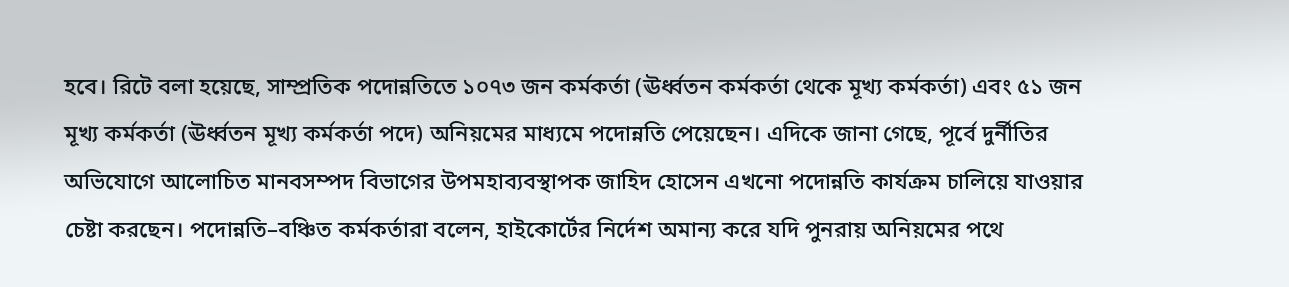হবে। রিটে বলা হয়েছে, সাম্প্রতিক পদোন্নতিতে ১০৭৩ জন কর্মকর্তা (ঊর্ধ্বতন কর্মকর্তা থেকে মূখ্য কর্মকর্তা) এবং ৫১ জন মূখ্য কর্মকর্তা (ঊর্ধ্বতন মূখ্য কর্মকর্তা পদে) অনিয়মের মাধ্যমে পদোন্নতি পেয়েছেন। এদিকে জানা গেছে, পূর্বে দুর্নীতির অভিযোগে আলোচিত মানবসম্পদ বিভাগের উপমহাব্যবস্থাপক জাহিদ হোসেন এখনো পদোন্নতি কার্যক্রম চালিয়ে যাওয়ার চেষ্টা করছেন। পদোন্নতি–বঞ্চিত কর্মকর্তারা বলেন, হাইকোর্টের নির্দেশ অমান্য করে যদি পুনরায় অনিয়মের পথে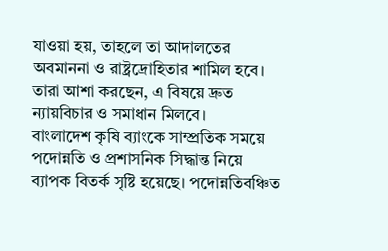যাওয়া হয়, তাহলে তা আদালতের অবমাননা ও রাষ্ট্রদ্রোহিতার শামিল হবে। তারা আশা করছেন, এ বিষয়ে দ্রুত ন্যায়বিচার ও সমাধান মিলবে।
বাংলাদেশ কৃষি ব্যাংকে সাম্প্রতিক সময়ে পদোন্নতি ও প্রশাসনিক সিদ্ধান্ত নিয়ে ব্যাপক বিতর্ক সৃষ্টি হয়েছে। পদোন্নতিবঞ্চিত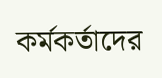কর্মকর্তাদের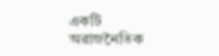একটি অরাজনৈতিক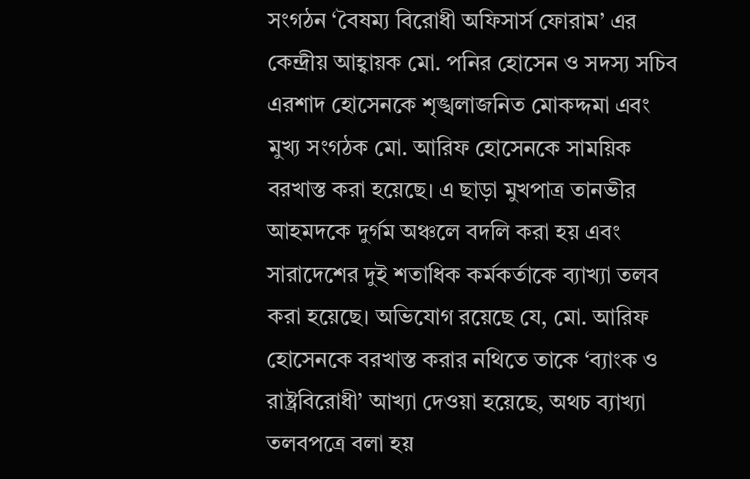সংগঠন ‘বৈষম্য বিরোধী অফিসার্স ফোরাম’ এর কেন্দ্রীয় আহ্বায়ক মো. পনির হোসেন ও সদস্য সচিব এরশাদ হোসেনকে শৃঙ্খলাজনিত মোকদ্দমা এবং মুখ্য সংগঠক মো. আরিফ হোসেনকে সাময়িক বরখাস্ত করা হয়েছে। এ ছাড়া মুখপাত্র তানভীর আহমদকে দুর্গম অঞ্চলে বদলি করা হয় এবং সারাদেশের দুই শতাধিক কর্মকর্তাকে ব্যাখ্যা তলব করা হয়েছে। অভিযোগ রয়েছে যে, মো. আরিফ হোসেনকে বরখাস্ত করার নথিতে তাকে ‘ব্যাংক ও রাষ্ট্রবিরোধী’ আখ্যা দেওয়া হয়েছে, অথচ ব্যাখ্যা তলবপত্রে বলা হয়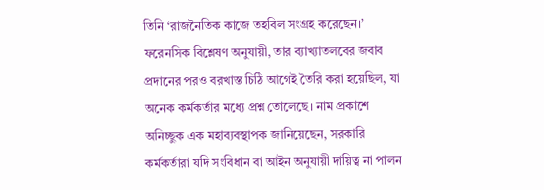তিনি ‘রাজনৈতিক কাজে তহবিল সংগ্রহ করেছেন।’ ফরেনসিক বিশ্লেষণ অনুযায়ী, তার ব্যাখ্যাতলবের জবাব প্রদানের পরও বরখাস্ত চিঠি আগেই তৈরি করা হয়েছিল, যা অনেক কর্মকর্তার মধ্যে প্রশ্ন তোলেছে। নাম প্রকাশে অনিচ্ছুক এক মহাব্যবস্থাপক জানিয়েছেন, সরকারি কর্মকর্তারা যদি সংবিধান বা আইন অনুযায়ী দায়িত্ব না পালন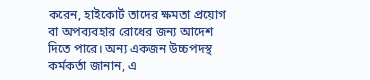করেন, হাইকোর্ট তাদের ক্ষমতা প্রয়োগ বা অপব্যবহার রোধের জন্য আদেশ দিতে পারে। অন্য একজন উচ্চপদস্থ কর্মকর্তা জানান, এ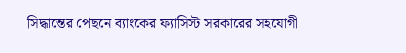সিদ্ধান্তের পেছনে ব্যাংকের ফ্যাসিস্ট সরকারের সহযোগী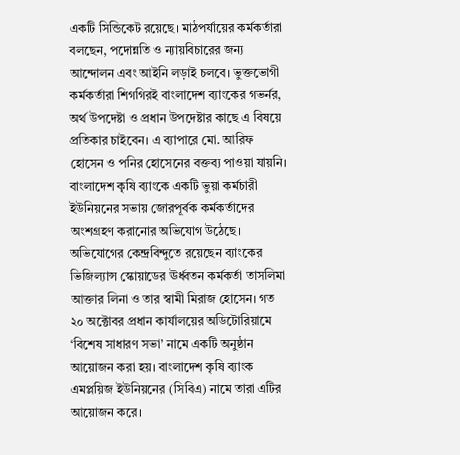একটি সিন্ডিকেট রয়েছে। মাঠপর্যায়ের কর্মকর্তারা বলছেন, পদোন্নতি ও ন্যায়বিচারের জন্য আন্দোলন এবং আইনি লড়াই চলবে। ভুক্তভোগী কর্মকর্তারা শিগগিরই বাংলাদেশ ব্যাংকের গভর্নর, অর্থ উপদেষ্টা ও প্রধান উপদেষ্টার কাছে এ বিষয়ে প্রতিকার চাইবেন। এ ব্যাপারে মো. আরিফ হোসেন ও পনির হোসেনের বক্তব্য পাওয়া যায়নি।
বাংলাদেশ কৃষি ব্যাংকে একটি ভুয়া কর্মচারী ইউনিয়নের সভায় জোরপূর্বক কর্মকর্তাদের অংশগ্রহণ করানোর অভিযোগ উঠেছে। অভিযোগের কেন্দ্রবিন্দুতে রয়েছেন ব্যাংকের ভিজিল্যান্স স্কোয়াডের ঊর্ধ্বতন কর্মকর্তা তাসলিমা আক্তার লিনা ও তার স্বামী মিরাজ হোসেন। গত ২০ অক্টোবর প্রধান কার্যালয়ের অডিটোরিয়ামে ‘বিশেষ সাধারণ সভা’ নামে একটি অনুষ্ঠান আয়োজন করা হয়। বাংলাদেশ কৃষি ব্যাংক এমপ্লয়িজ ইউনিয়নের (সিবিএ) নামে তারা এটির আয়োজন করে।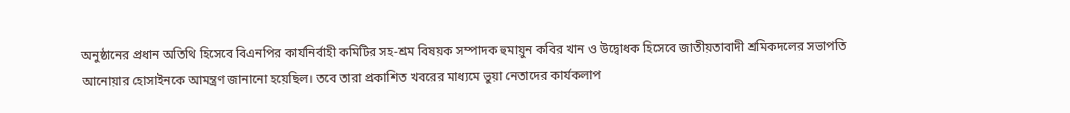অনুষ্ঠানের প্রধান অতিথি হিসেবে বিএনপির কার্যনির্বাহী কমিটির সহ-শ্রম বিষয়ক সম্পাদক হুমায়ুন কবির খান ও উদ্বোধক হিসেবে জাতীয়তাবাদী শ্রমিকদলের সভাপতি আনোয়ার হোসাইনকে আমন্ত্রণ জানানো হয়েছিল। তবে তারা প্রকাশিত খবরের মাধ্যমে ভুয়া নেতাদের কার্যকলাপ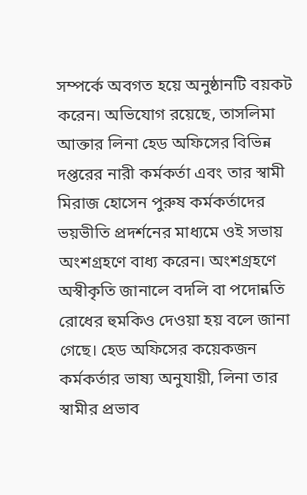সম্পর্কে অবগত হয়ে অনুষ্ঠানটি বয়কট করেন। অভিযোগ রয়েছে, তাসলিমা আক্তার লিনা হেড অফিসের বিভিন্ন দপ্তরের নারী কর্মকর্তা এবং তার স্বামী মিরাজ হোসেন পুরুষ কর্মকর্তাদের ভয়ভীতি প্রদর্শনের মাধ্যমে ওই সভায় অংশগ্রহণে বাধ্য করেন। অংশগ্রহণে অস্বীকৃতি জানালে বদলি বা পদোন্নতি রোধের হুমকিও দেওয়া হয় বলে জানা গেছে। হেড অফিসের কয়েকজন কর্মকর্তার ভাষ্য অনুযায়ী, লিনা তার স্বামীর প্রভাব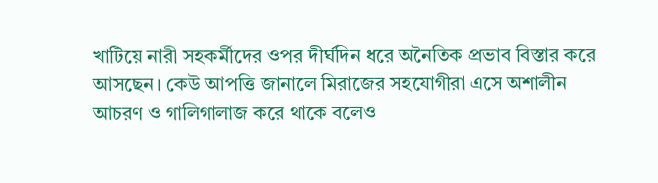খাটিয়ে নারী সহকর্মীদের ওপর দীর্ঘদিন ধরে অনৈতিক প্রভাব বিস্তার করে আসছেন। কেউ আপত্তি জানালে মিরাজের সহযোগীরা এসে অশালীন আচরণ ও গালিগালাজ করে থাকে বলেও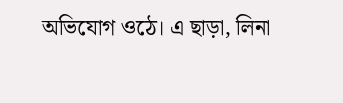অভিযোগ ওঠে। এ ছাড়া, লিনা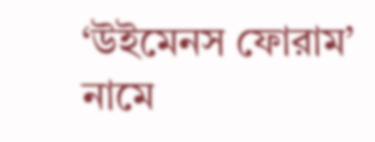‘উইমেনস ফোরাম’ নামে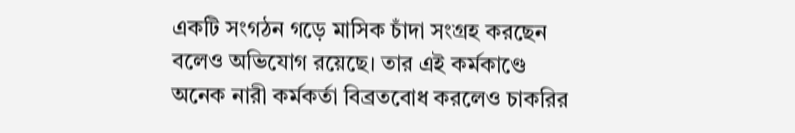একটি সংগঠন গড়ে মাসিক চাঁদা সংগ্রহ করছেন বলেও অভিযোগ রয়েছে। তার এই কর্মকাণ্ডে অনেক নারী কর্মকর্তা বিব্রতবোধ করলেও চাকরির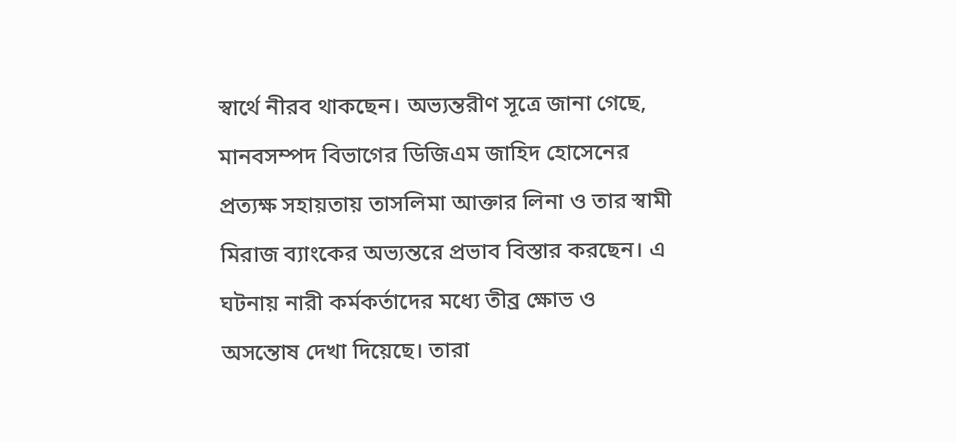স্বার্থে নীরব থাকছেন। অভ্যন্তরীণ সূত্রে জানা গেছে, মানবসম্পদ বিভাগের ডিজিএম জাহিদ হোসেনের প্রত্যক্ষ সহায়তায় তাসলিমা আক্তার লিনা ও তার স্বামী মিরাজ ব্যাংকের অভ্যন্তরে প্রভাব বিস্তার করছেন। এ ঘটনায় নারী কর্মকর্তাদের মধ্যে তীব্র ক্ষোভ ও অসন্তোষ দেখা দিয়েছে। তারা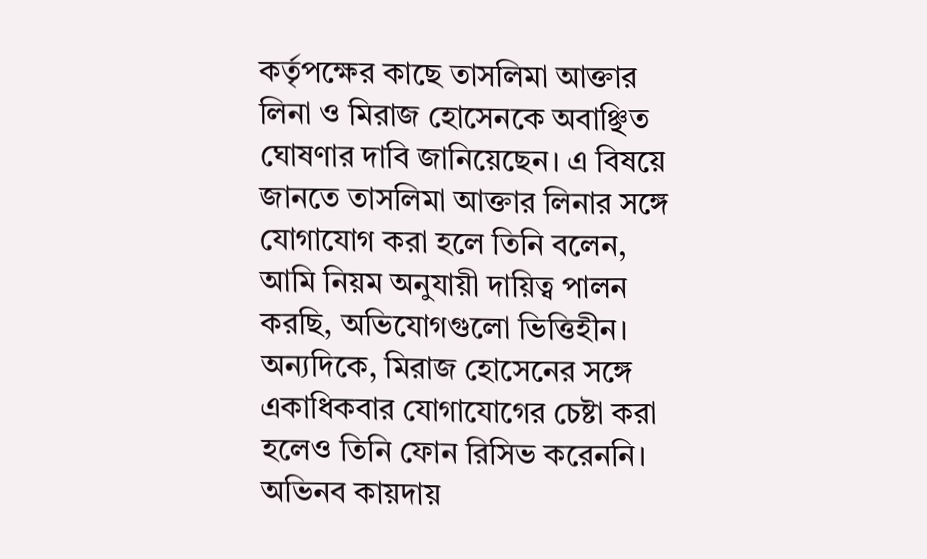কর্তৃপক্ষের কাছে তাসলিমা আক্তার লিনা ও মিরাজ হোসেনকে অবাঞ্ছিত ঘোষণার দাবি জানিয়েছেন। এ বিষয়ে জানতে তাসলিমা আক্তার লিনার সঙ্গে যোগাযোগ করা হলে তিনি বলেন, আমি নিয়ম অনুযায়ী দায়িত্ব পালন করছি, অভিযোগগুলো ভিত্তিহীন। অন্যদিকে, মিরাজ হোসেনের সঙ্গে একাধিকবার যোগাযোগের চেষ্টা করা হলেও তিনি ফোন রিসিভ করেননি।
অভিনব কায়দায়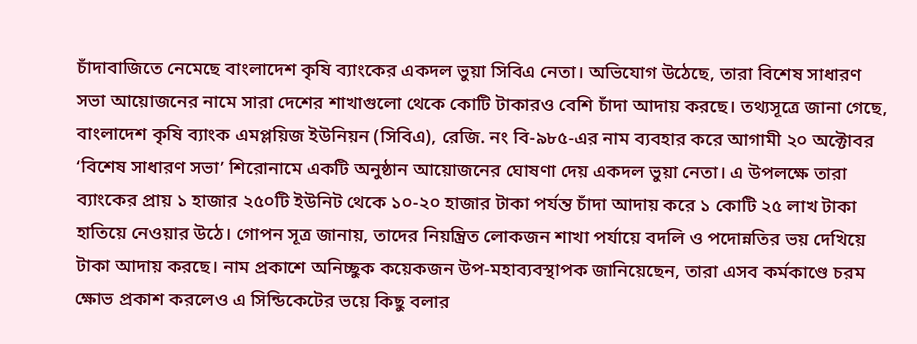চাঁদাবাজিতে নেমেছে বাংলাদেশ কৃষি ব্যাংকের একদল ভুয়া সিবিএ নেতা। অভিযোগ উঠেছে, তারা বিশেষ সাধারণ সভা আয়োজনের নামে সারা দেশের শাখাগুলো থেকে কোটি টাকারও বেশি চাঁদা আদায় করছে। তথ্যসূত্রে জানা গেছে, বাংলাদেশ কৃষি ব্যাংক এমপ্লয়িজ ইউনিয়ন (সিবিএ), রেজি. নং বি-৯৮৫-এর নাম ব্যবহার করে আগামী ২০ অক্টোবর ‘বিশেষ সাধারণ সভা’ শিরোনামে একটি অনুষ্ঠান আয়োজনের ঘোষণা দেয় একদল ভুয়া নেতা। এ উপলক্ষে তারা ব্যাংকের প্রায় ১ হাজার ২৫০টি ইউনিট থেকে ১০-২০ হাজার টাকা পর্যন্ত চাঁদা আদায় করে ১ কোটি ২৫ লাখ টাকা হাতিয়ে নেওয়ার উঠে। গোপন সূত্র জানায়, তাদের নিয়ন্ত্রিত লোকজন শাখা পর্যায়ে বদলি ও পদোন্নতির ভয় দেখিয়ে টাকা আদায় করছে। নাম প্রকাশে অনিচ্ছুক কয়েকজন উপ-মহাব্যবস্থাপক জানিয়েছেন, তারা এসব কর্মকাণ্ডে চরম ক্ষোভ প্রকাশ করলেও এ সিন্ডিকেটের ভয়ে কিছু বলার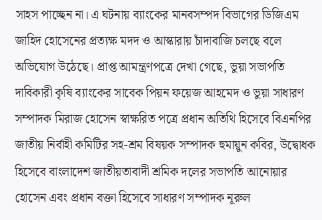সাহস পাচ্ছেন না। এ ঘটনায় ব্যাংকের মানবসম্পদ বিভাগের ডিজিএম জাহিদ হোসেনের প্রত্যক্ষ মদদ ও আস্কারায় চাঁদাবাজি চলছে বলে অভিযোগ উঠেছে। প্রাপ্ত আমন্ত্রণপত্রে দেখা গেছে, ভুয়া সভাপতি দাবিকারী কৃষি ব্যাংকের সাবেক পিয়ন ফয়েজ আহমেদ ও ভুয়া সাধারণ সম্পাদক মিরাজ হোসেন স্বাক্ষরিত পত্রে প্রধান অতিথি হিসেবে বিএনপির জাতীয় নির্বাহী কমিটির সহ-শ্রম বিষয়ক সম্পাদক হুমায়ুন কবির, উদ্বোধক হিসেবে বাংলাদেশ জাতীয়তাবাদী শ্রমিক দলের সভাপতি আনোয়ার হোসেন এবং প্রধান বক্তা হিসেবে সাধারণ সম্পাদক নূরুল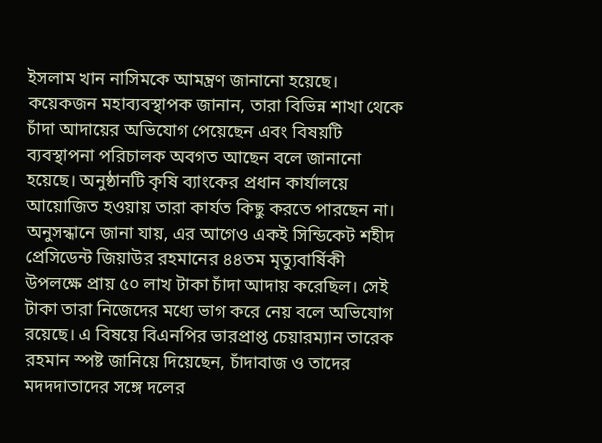ইসলাম খান নাসিমকে আমন্ত্রণ জানানো হয়েছে। কয়েকজন মহাব্যবস্থাপক জানান, তারা বিভিন্ন শাখা থেকে চাঁদা আদায়ের অভিযোগ পেয়েছেন এবং বিষয়টি ব্যবস্থাপনা পরিচালক অবগত আছেন বলে জানানো হয়েছে। অনুষ্ঠানটি কৃষি ব্যাংকের প্রধান কার্যালয়ে আয়োজিত হওয়ায় তারা কার্যত কিছু করতে পারছেন না। অনুসন্ধানে জানা যায়, এর আগেও একই সিন্ডিকেট শহীদ প্রেসিডেন্ট জিয়াউর রহমানের ৪৪তম মৃত্যুবার্ষিকী উপলক্ষে প্রায় ৫০ লাখ টাকা চাঁদা আদায় করেছিল। সেই টাকা তারা নিজেদের মধ্যে ভাগ করে নেয় বলে অভিযোগ রয়েছে। এ বিষয়ে বিএনপির ভারপ্রাপ্ত চেয়ারম্যান তারেক রহমান স্পষ্ট জানিয়ে দিয়েছেন, চাঁদাবাজ ও তাদের মদদদাতাদের সঙ্গে দলের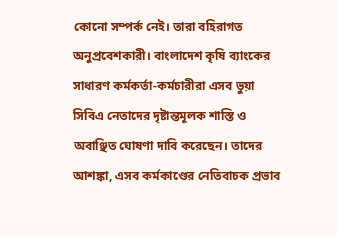কোনো সম্পর্ক নেই। তারা বহিরাগত অনুপ্রবেশকারী। বাংলাদেশ কৃষি ব্যাংকের সাধারণ কর্মকর্তা-কর্মচারীরা এসব ভুয়া সিবিএ নেতাদের দৃষ্টান্তমূলক শাস্তি ও অবাঞ্ছিত ঘোষণা দাবি করেছেন। তাদের আশঙ্কা, এসব কর্মকাণ্ডের নেতিবাচক প্রভাব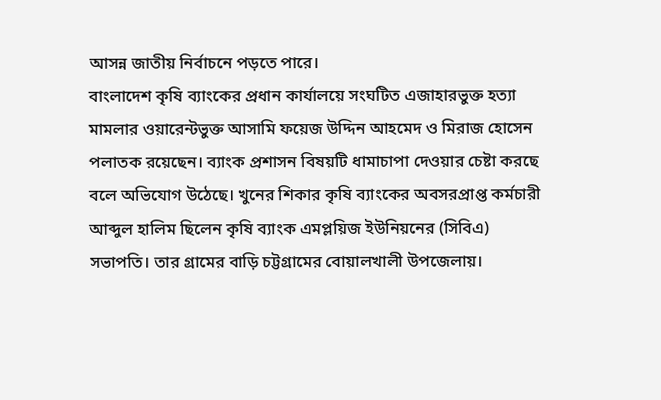আসন্ন জাতীয় নির্বাচনে পড়তে পারে।
বাংলাদেশ কৃষি ব্যাংকের প্রধান কার্যালয়ে সংঘটিত এজাহারভুক্ত হত্যা মামলার ওয়ারেন্টভুক্ত আসামি ফয়েজ উদ্দিন আহমেদ ও মিরাজ হোসেন পলাতক রয়েছেন। ব্যাংক প্রশাসন বিষয়টি ধামাচাপা দেওয়ার চেষ্টা করছে বলে অভিযোগ উঠেছে। খুনের শিকার কৃষি ব্যাংকের অবসরপ্রাপ্ত কর্মচারী আব্দুল হালিম ছিলেন কৃষি ব্যাংক এমপ্লয়িজ ইউনিয়নের (সিবিএ) সভাপতি। তার গ্রামের বাড়ি চট্টগ্রামের বোয়ালখালী উপজেলায়।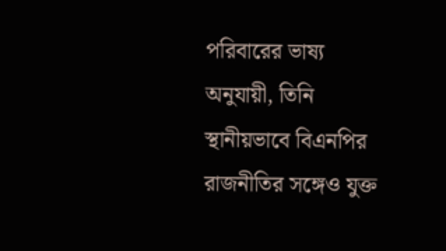পরিবারের ভাষ্য অনুযায়ী, তিনি স্থানীয়ভাবে বিএনপির রাজনীতির সঙ্গেও যুক্ত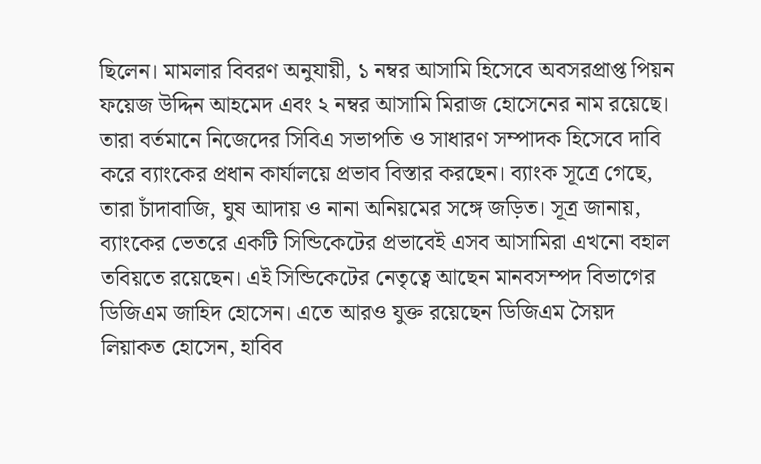ছিলেন। মামলার বিবরণ অনুযায়ী, ১ নম্বর আসামি হিসেবে অবসরপ্রাপ্ত পিয়ন ফয়েজ উদ্দিন আহমেদ এবং ২ নম্বর আসামি মিরাজ হোসেনের নাম রয়েছে। তারা বর্তমানে নিজেদের সিবিএ সভাপতি ও সাধারণ সম্পাদক হিসেবে দাবি করে ব্যাংকের প্রধান কার্যালয়ে প্রভাব বিস্তার করছেন। ব্যাংক সূত্রে গেছে, তারা চাঁদাবাজি, ঘুষ আদায় ও নানা অনিয়মের সঙ্গে জড়িত। সূত্র জানায়, ব্যাংকের ভেতরে একটি সিন্ডিকেটের প্রভাবেই এসব আসামিরা এখনো বহাল তবিয়তে রয়েছেন। এই সিন্ডিকেটের নেতৃত্বে আছেন মানবসম্পদ বিভাগের ডিজিএম জাহিদ হোসেন। এতে আরও যুক্ত রয়েছেন ডিজিএম সৈয়দ লিয়াকত হোসেন, হাবিব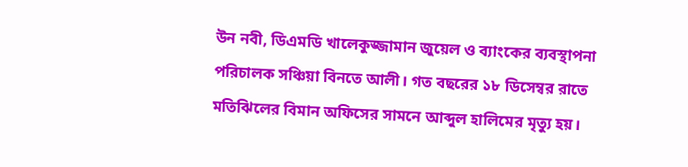উন নবী, ডিএমডি খালেকুজ্জামান জুয়েল ও ব্যাংকের ব্যবস্থাপনা পরিচালক সঞ্চিয়া বিনতে আলী। গত বছরের ১৮ ডিসেম্বর রাতে মতিঝিলের বিমান অফিসের সামনে আব্দুল হালিমের মৃত্যু হয়।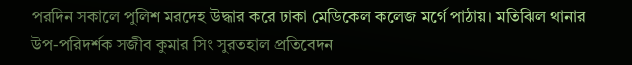পরদিন সকালে পুলিশ মরদেহ উদ্ধার করে ঢাকা মেডিকেল কলেজ মর্গে পাঠায়। মতিঝিল থানার উপ-পরিদর্শক সজীব কুমার সিং সুরতহাল প্রতিবেদন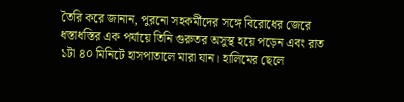তৈরি করে জানান, পুরনো সহকর্মীদের সঙ্গে বিরোধের জেরে ধস্তাধস্তির এক পর্যায়ে তিনি গুরুতর অসুস্থ হয়ে পড়েন এবং রাত ১টা ৪০ মিনিটে হাসপাতালে মারা যান। হালিমের ছেলে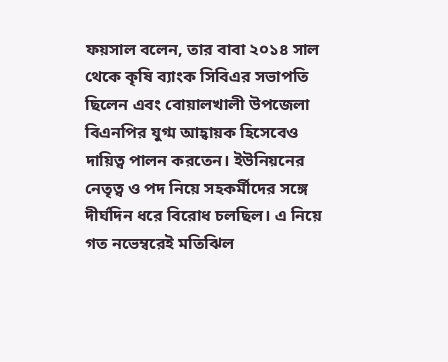ফয়সাল বলেন, তার বাবা ২০১৪ সাল থেকে কৃষি ব্যাংক সিবিএর সভাপতি ছিলেন এবং বোয়ালখালী উপজেলা বিএনপির যুগ্ম আহ্বায়ক হিসেবেও দায়িত্ব পালন করতেন। ইউনিয়নের নেতৃত্ব ও পদ নিয়ে সহকর্মীদের সঙ্গে দীর্ঘদিন ধরে বিরোধ চলছিল। এ নিয়ে গত নভেম্বরেই মতিঝিল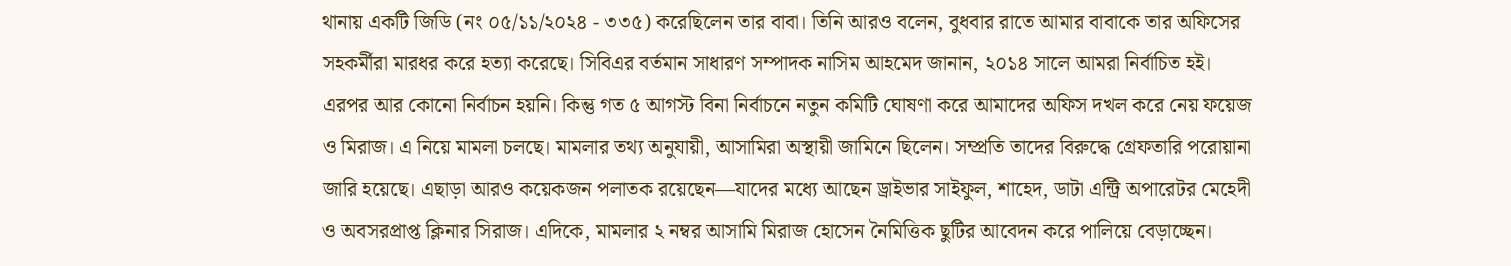থানায় একটি জিডি (নং ০৫/১১/২০২৪ - ৩৩৫) করেছিলেন তার বাবা। তিনি আরও বলেন, বুধবার রাতে আমার বাবাকে তার অফিসের সহকর্মীরা মারধর করে হত্যা করেছে। সিবিএর বর্তমান সাধারণ সম্পাদক নাসিম আহমেদ জানান, ২০১৪ সালে আমরা নির্বাচিত হই। এরপর আর কোনো নির্বাচন হয়নি। কিন্তু গত ৫ আগস্ট বিনা নির্বাচনে নতুন কমিটি ঘোষণা করে আমাদের অফিস দখল করে নেয় ফয়েজ ও মিরাজ। এ নিয়ে মামলা চলছে। মামলার তথ্য অনুযায়ী, আসামিরা অস্থায়ী জামিনে ছিলেন। সম্প্রতি তাদের বিরুদ্ধে গ্রেফতারি পরোয়ানা জারি হয়েছে। এছাড়া আরও কয়েকজন পলাতক রয়েছেন—যাদের মধ্যে আছেন ড্রাইভার সাইফুল, শাহেদ, ডাটা এন্ট্রি অপারেটর মেহেদী ও অবসরপ্রাপ্ত ক্লিনার সিরাজ। এদিকে, মামলার ২ নম্বর আসামি মিরাজ হোসেন নৈমিত্তিক ছুটির আবেদন করে পালিয়ে বেড়াচ্ছেন।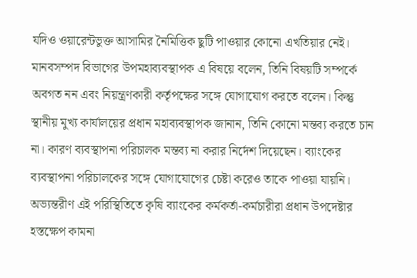যদিও ওয়ারেন্টভুক্ত আসামির নৈমিত্তিক ছুটি পাওয়ার কোনো এখতিয়ার নেই। মানবসম্পদ বিভাগের উপমহাব্যবস্থাপক এ বিষয়ে বলেন, তিনি বিষয়টি সম্পর্কে অবগত নন এবং নিয়ন্ত্রণকারী কর্তৃপক্ষের সঙ্গে যোগাযোগ করতে বলেন। কিন্তু স্থানীয় মুখ্য কার্যালয়ের প্রধান মহাব্যবস্থাপক জানান, তিনি কোনো মন্তব্য করতে চান না। কারণ ব্যবস্থাপনা পরিচালক মন্তব্য না করার নির্দেশ দিয়েছেন। ব্যাংকের ব্যবস্থাপনা পরিচালকের সঙ্গে যোগাযোগের চেষ্টা করেও তাকে পাওয়া যায়নি। অভ্যন্তরীণ এই পরিস্থিতিতে কৃষি ব্যাংকের কর্মকর্তা-কর্মচারীরা প্রধান উপদেষ্টার হস্তক্ষেপ কামনা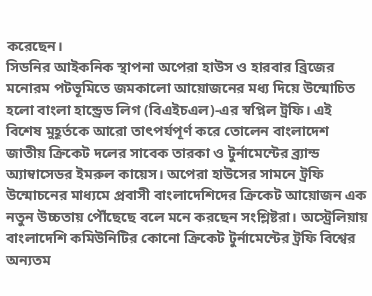করেছেন।
সিডনির আইকনিক স্থাপনা অপেরা হাউস ও হারবার ব্রিজের মনোরম পটভূমিতে জমকালো আয়োজনের মধ্য দিয়ে উন্মোচিত হলো বাংলা হান্ড্রেড লিগ (বিএইচএল)-এর স্বপ্নিল ট্রফি। এই বিশেষ মুহূর্তকে আরো তাৎপর্যপূর্ণ করে তোলেন বাংলাদেশ জাতীয় ক্রিকেট দলের সাবেক তারকা ও টুর্নামেন্টের ব্র্যান্ড অ্যাম্বাসেডর ইমরুল কায়েস। অপেরা হাউসের সামনে ট্রফি উন্মোচনের মাধ্যমে প্রবাসী বাংলাদেশিদের ক্রিকেট আয়োজন এক নতুন উচ্চতায় পৌঁছেছে বলে মনে করছেন সংশ্লিষ্টরা। অস্ট্রেলিয়ায় বাংলাদেশি কমিউনিটির কোনো ক্রিকেট টুর্নামেন্টের ট্রফি বিশ্বের অন্যতম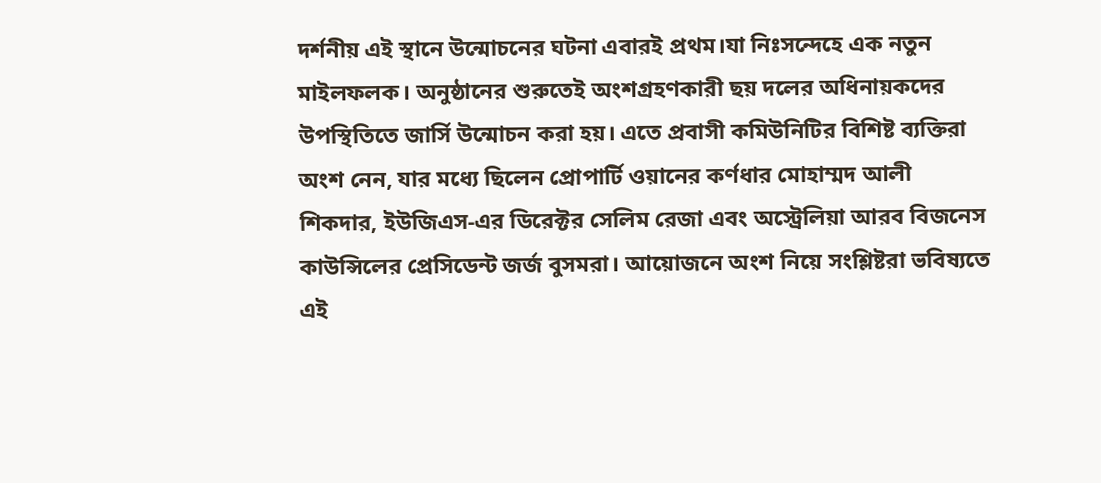দর্শনীয় এই স্থানে উন্মোচনের ঘটনা এবারই প্রথম।যা নিঃসন্দেহে এক নতুন মাইলফলক। অনুষ্ঠানের শুরুতেই অংশগ্রহণকারী ছয় দলের অধিনায়কদের উপস্থিতিতে জার্সি উন্মোচন করা হয়। এতে প্রবাসী কমিউনিটির বিশিষ্ট ব্যক্তিরা অংশ নেন, যার মধ্যে ছিলেন প্রোপার্টি ওয়ানের কর্ণধার মোহাম্মদ আলী শিকদার, ইউজিএস-এর ডিরেক্টর সেলিম রেজা এবং অস্ট্রেলিয়া আরব বিজনেস কাউন্সিলের প্রেসিডেন্ট জর্জ বুসমরা। আয়োজনে অংশ নিয়ে সংশ্লিষ্টরা ভবিষ্যতে এই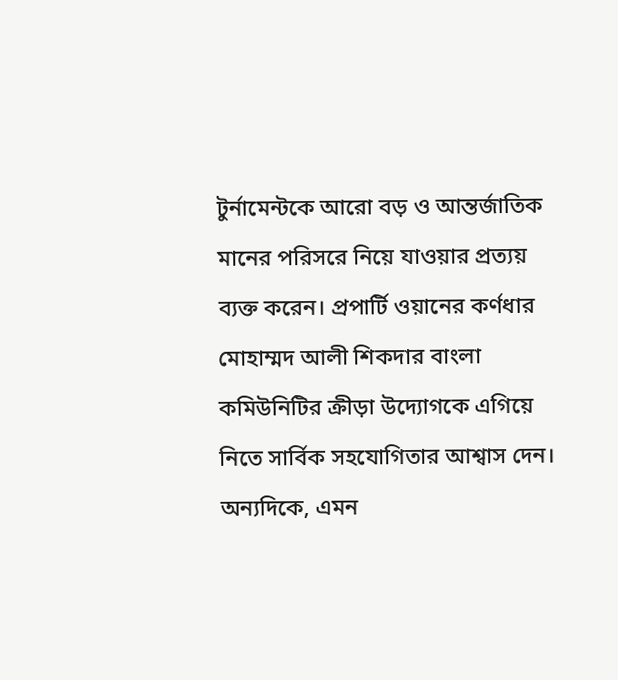টুর্নামেন্টকে আরো বড় ও আন্তর্জাতিক মানের পরিসরে নিয়ে যাওয়ার প্রত্যয় ব্যক্ত করেন। প্রপার্টি ওয়ানের কর্ণধার মোহাম্মদ আলী শিকদার বাংলা কমিউনিটির ক্রীড়া উদ্যোগকে এগিয়ে নিতে সার্বিক সহযোগিতার আশ্বাস দেন। অন্যদিকে, এমন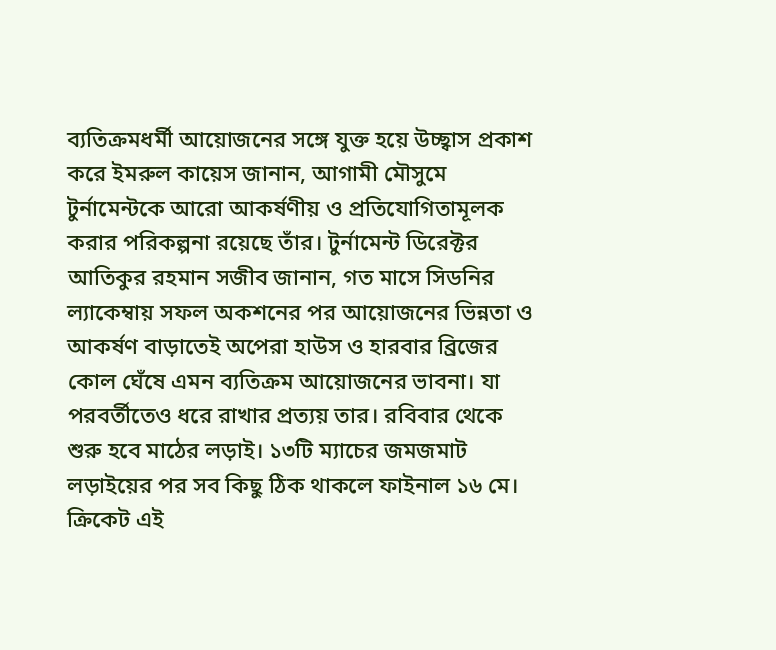ব্যতিক্রমধর্মী আয়োজনের সঙ্গে যুক্ত হয়ে উচ্ছ্বাস প্রকাশ করে ইমরুল কায়েস জানান, আগামী মৌসুমে টুর্নামেন্টকে আরো আকর্ষণীয় ও প্রতিযোগিতামূলক করার পরিকল্পনা রয়েছে তাঁর। টুর্নামেন্ট ডিরেক্টর আতিকুর রহমান সজীব জানান, গত মাসে সিডনির ল্যাকেম্বায় সফল অকশনের পর আয়োজনের ভিন্নতা ও আকর্ষণ বাড়াতেই অপেরা হাউস ও হারবার ব্রিজের কোল ঘেঁষে এমন ব্যতিক্রম আয়োজনের ভাবনা। যা পরবর্তীতেও ধরে রাখার প্রত্যয় তার। রবিবার থেকে শুরু হবে মাঠের লড়াই। ১৩টি ম্যাচের জমজমাট লড়াইয়ের পর সব কিছু ঠিক থাকলে ফাইনাল ১৬ মে। ক্রিকেট এই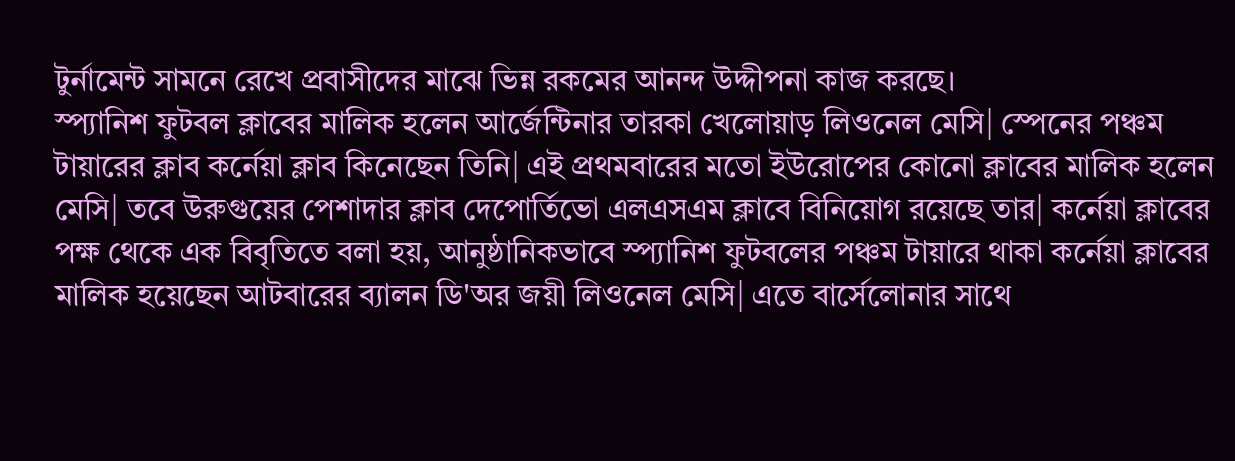টুর্নামেন্ট সামনে রেখে প্রবাসীদের মাঝে ভিন্ন রকমের আনন্দ উদ্দীপনা কাজ করছে।
স্প্যানিশ ফুটবল ক্লাবের মালিক হলেন আর্জেন্টিনার তারকা খেলোয়াড় লিওনেল মেসি| স্পেনের পঞ্চম টায়ারের ক্লাব কর্নেয়া ক্লাব কিনেছেন তিনি| এই প্রথমবারের মতো ইউরোপের কোনো ক্লাবের মালিক হলেন মেসি| তবে উরুগুয়ের পেশাদার ক্লাব দেপোর্তিভো এলএসএম ক্লাবে বিনিয়োগ রয়েছে তার| কর্নেয়া ক্লাবের পক্ষ থেকে এক বিবৃতিতে বলা হয়, আনুষ্ঠানিকভাবে স্প্যানিশ ফুটবলের পঞ্চম টায়ারে থাকা কর্নেয়া ক্লাবের মালিক হয়েছেন আটবারের ব্যালন ডি'অর জয়ী লিওনেল মেসি| এতে বার্সেলোনার সাথে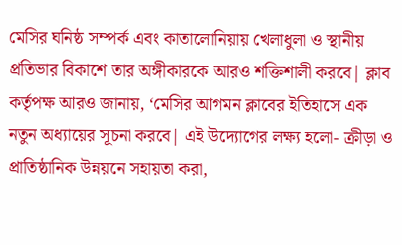মেসির ঘনিষ্ঠ সম্পর্ক এবং কাতালোনিয়ায় খেলাধুলা ও স্থানীয় প্রতিভার বিকাশে তার অঙ্গীকারকে আরও শক্তিশালী করবে| ক্লাব কর্তৃপক্ষ আরও জানায়, ‘মেসির আগমন ক্লাবের ইতিহাসে এক নতুন অধ্যায়ের সূচনা করবে| এই উদ্যোগের লক্ষ্য হলো- ক্রীড়া ও প্রাতিষ্ঠানিক উন্নয়নে সহায়তা করা,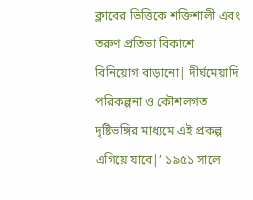ক্লাবের ভিত্তিকে শক্তিশালী এবং তরুণ প্রতিভা বিকাশে বিনিয়োগ বাড়ানো| দীর্ঘমেয়াদি পরিকল্পনা ও কৌশলগত দৃষ্টিভঙ্গির মাধ্যমে এই প্রকল্প এগিয়ে যাবে|’ ১৯৫১ সালে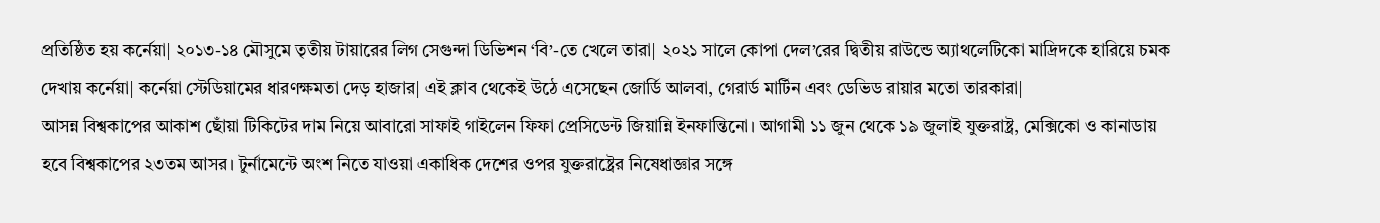প্রতিষ্ঠিত হয় কর্নেয়া| ২০১৩-১৪ মৌসুমে তৃতীয় টায়ারের লিগ সেগুন্দা ডিভিশন ‘বি’-তে খেলে তারা| ২০২১ সালে কোপা দেল’রের দ্বিতীয় রাউন্ডে অ্যাথলেটিকো মাদ্রিদকে হারিয়ে চমক দেখায় কর্নেয়া| কর্নেয়া স্টেডিয়ামের ধারণক্ষমতা দেড় হাজার| এই ক্লাব থেকেই উঠে এসেছেন জোর্ডি আলবা, গেরার্ড মার্টিন এবং ডেভিড রায়ার মতো তারকারা|
আসন্ন বিশ্বকাপের আকাশ ছোঁয়া টিকিটের দাম নিয়ে আবারো সাফাই গাইলেন ফিফা প্রেসিডেন্ট জিয়ান্নি ইনফান্তিনো। আগামী ১১ জুন থেকে ১৯ জুলাই যুক্তরাষ্ট্র, মেক্সিকো ও কানাডায় হবে বিশ্বকাপের ২৩তম আসর। টুর্নামেন্টে অংশ নিতে যাওয়া একাধিক দেশের ওপর যুক্তরাষ্ট্রের নিষেধাজ্ঞার সঙ্গে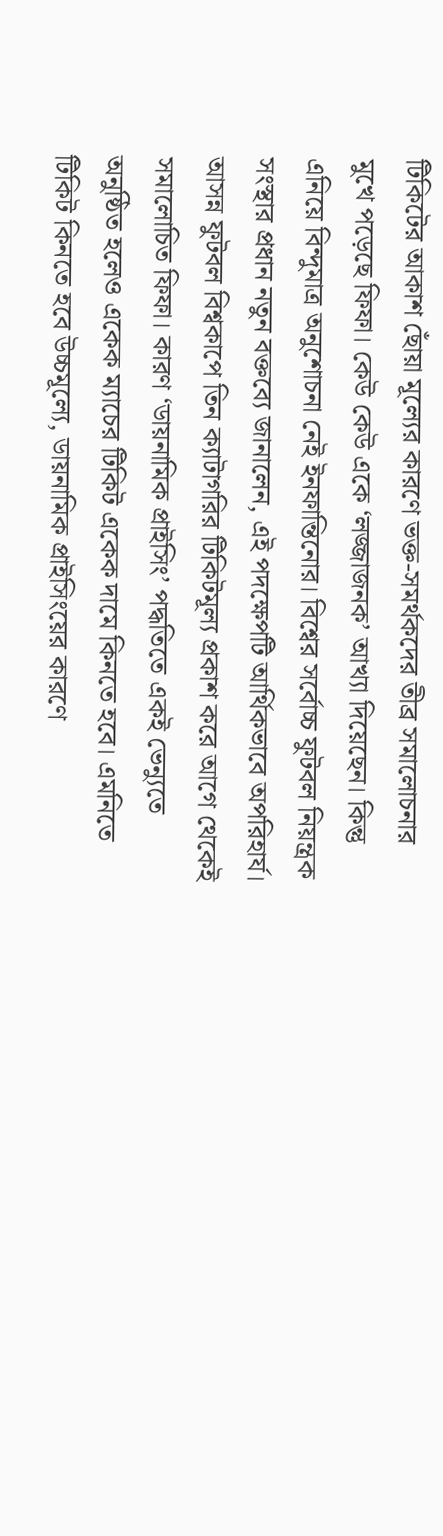টিকিটের আকাশ ছোঁয়া মূল্যের কারণে ভক্ত-সমর্থকদের তীব্র সমালোচনার মুখে পড়েছে ফিফা। কেউ কেউ একে ‘লজ্জাজনক’ আখ্যা দিয়েছেন। কিন্তু এনিয়ে বিন্দুমাত্র অনুশোচনা নেই ইনফান্তিনোর। বিশ্বের সর্বোচ্চ ফুটবল নিয়ন্ত্রক সংস্থার প্রধান নতুন বক্তব্যে জানালেন, এই পদক্ষেপটি আর্থিকভাবে অপরিহার্য। আসন্ন ফুটবল বিশ্বকাপে তিন ক্যাটাগরির টিকিটমূল্য প্রকাশ করে আগে থেকেই সমালোচিত ফিফা। কারণ ‘ডায়নামিক প্রাইসিং’ পদ্ধতিতে একই ভেন্যুতে অনুষ্ঠিত হলেও একেক ম্যাচের টিকিট একেক দামে কিনতে হবে। এমনিতে টিকিট কিনতে হবে উচ্চমূল্যে, ডায়নামিক প্রাইসিংয়ের কারণে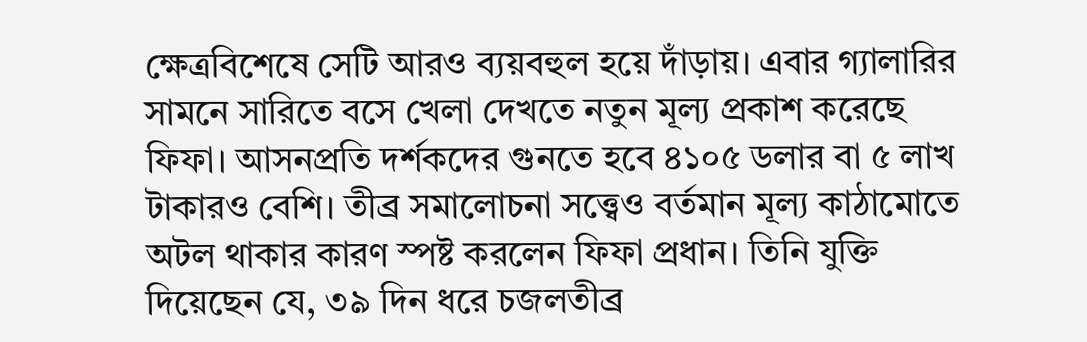ক্ষেত্রবিশেষে সেটি আরও ব্যয়বহুল হয়ে দাঁড়ায়। এবার গ্যালারির সামনে সারিতে বসে খেলা দেখতে নতুন মূল্য প্রকাশ করেছে ফিফা। আসনপ্রতি দর্শকদের গুনতে হবে ৪১০৫ ডলার বা ৫ লাখ টাকারও বেশি। তীব্র সমালোচনা সত্ত্বেও বর্তমান মূল্য কাঠামোতে অটল থাকার কারণ স্পষ্ট করলেন ফিফা প্রধান। তিনি যুক্তি দিয়েছেন যে, ৩৯ দিন ধরে চজলতীব্র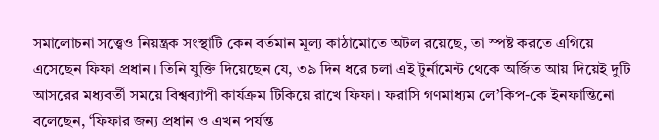সমালোচনা সত্ত্বেও নিয়ন্ত্রক সংস্থাটি কেন বর্তমান মূল্য কাঠামোতে অটল রয়েছে, তা স্পষ্ট করতে এগিয়ে এসেছেন ফিফা প্রধান। তিনি যুক্তি দিয়েছেন যে, ৩৯ দিন ধরে চলা এই টুর্নামেন্ট থেকে অর্জিত আয় দিয়েই দুটি আসরের মধ্যবর্তী সময়ে বিশ্বব্যাপী কার্যক্রম টিকিয়ে রাখে ফিফা। ফরাসি গণমাধ্যম লে’কিপ-কে ইনফান্তিনো বলেছেন, ‘ফিফার জন্য প্রধান ও এখন পর্যন্ত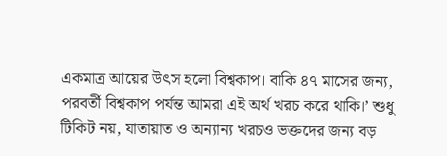একমাত্র আয়ের উৎস হলো বিশ্বকাপ। বাকি ৪৭ মাসের জন্য, পরবর্তী বিশ্বকাপ পর্যন্ত আমরা এই অর্থ খরচ করে থাকি।’ শুধু টিকিট নয়, যাতায়াত ও অন্যান্য খরচও ভক্তদের জন্য বড়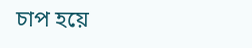চাপ হয়ে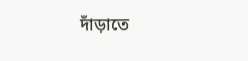দাঁড়াতে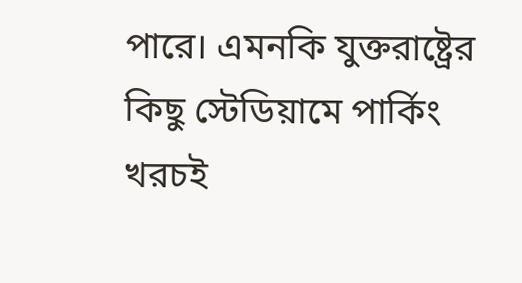পারে। এমনকি যুক্তরাষ্ট্রের কিছু স্টেডিয়ামে পার্কিং খরচই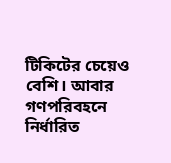টিকিটের চেয়েও বেশি। আবার গণপরিবহনে নির্ধারিত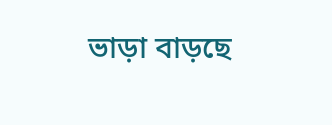ভাড়া বাড়ছে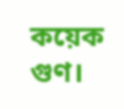কয়েক গুণ।